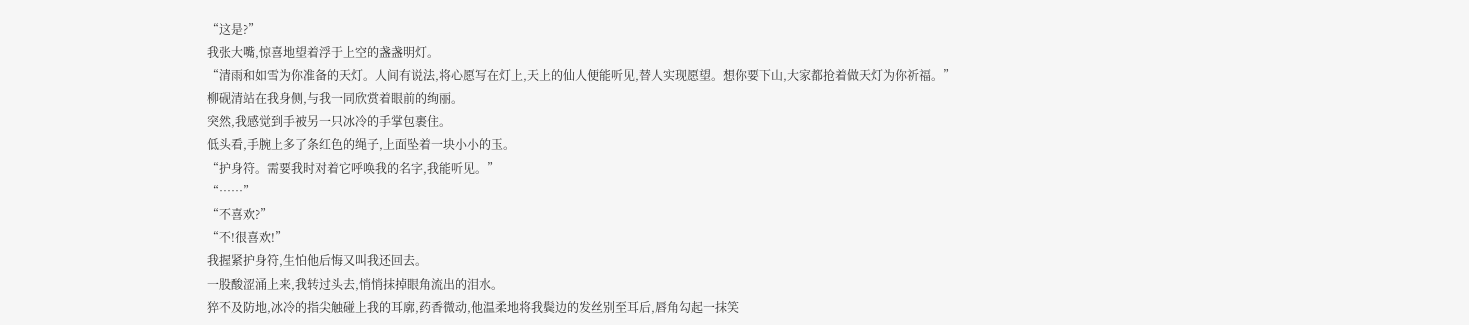“这是?”
我张大嘴,惊喜地望着浮于上空的盏盏明灯。
“清雨和如雪为你准备的天灯。人间有说法,将心愿写在灯上,天上的仙人便能听见,替人实现愿望。想你要下山,大家都抢着做天灯为你祈福。”
柳砚清站在我身侧,与我一同欣赏着眼前的绚丽。
突然,我感觉到手被另一只冰冷的手掌包裹住。
低头看,手腕上多了条红色的绳子,上面坠着一块小小的玉。
“护身符。需要我时对着它呼唤我的名字,我能听见。”
“……”
“不喜欢?”
“不!很喜欢!”
我握紧护身符,生怕他后悔又叫我还回去。
一股酸涩涌上来,我转过头去,悄悄抹掉眼角流出的泪水。
猝不及防地,冰冷的指尖触碰上我的耳廓,药香微动,他温柔地将我鬓边的发丝别至耳后,唇角勾起一抹笑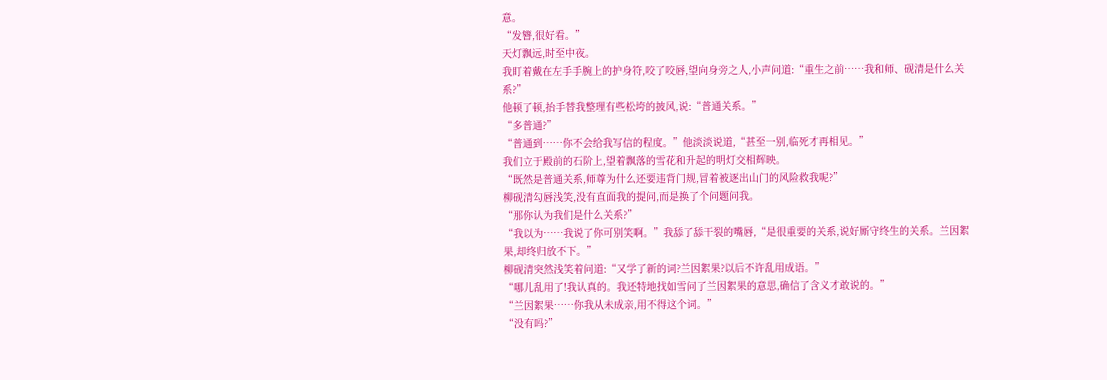意。
“发簪,很好看。”
天灯飘远,时至中夜。
我盯着戴在左手手腕上的护身符,咬了咬唇,望向身旁之人,小声问道:“重生之前……我和师、砚清是什么关系?”
他顿了顿,抬手替我整理有些松垮的披风,说:“普通关系。”
“多普通?”
“普通到……你不会给我写信的程度。”他淡淡说道,“甚至一别,临死才再相见。”
我们立于殿前的石阶上,望着飘落的雪花和升起的明灯交相辉映。
“既然是普通关系,师尊为什么还要违背门规,冒着被逐出山门的风险救我呢?”
柳砚清勾唇浅笑,没有直面我的提问,而是换了个问题问我。
“那你认为我们是什么关系?”
“我以为……我说了你可别笑啊。”我舔了舔干裂的嘴唇,“是很重要的关系,说好厮守终生的关系。兰因絮果,却终归放不下。”
柳砚清突然浅笑着问道:“又学了新的词?兰因絮果?以后不许乱用成语。”
“哪儿乱用了!我认真的。我还特地找如雪问了兰因絮果的意思,确信了含义才敢说的。”
“兰因絮果……你我从未成亲,用不得这个词。”
“没有吗?”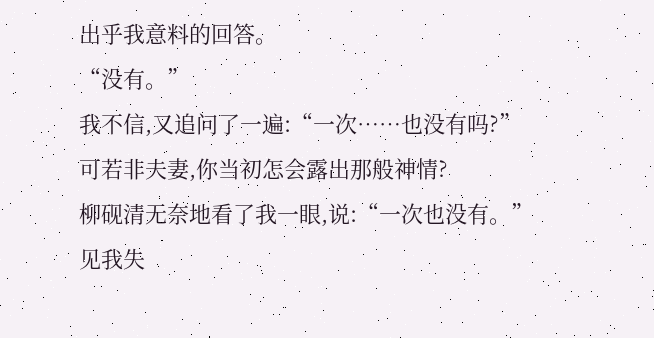出乎我意料的回答。
“没有。”
我不信,又追问了一遍:“一次……也没有吗?”
可若非夫妻,你当初怎会露出那般神情?
柳砚清无奈地看了我一眼,说:“一次也没有。”
见我失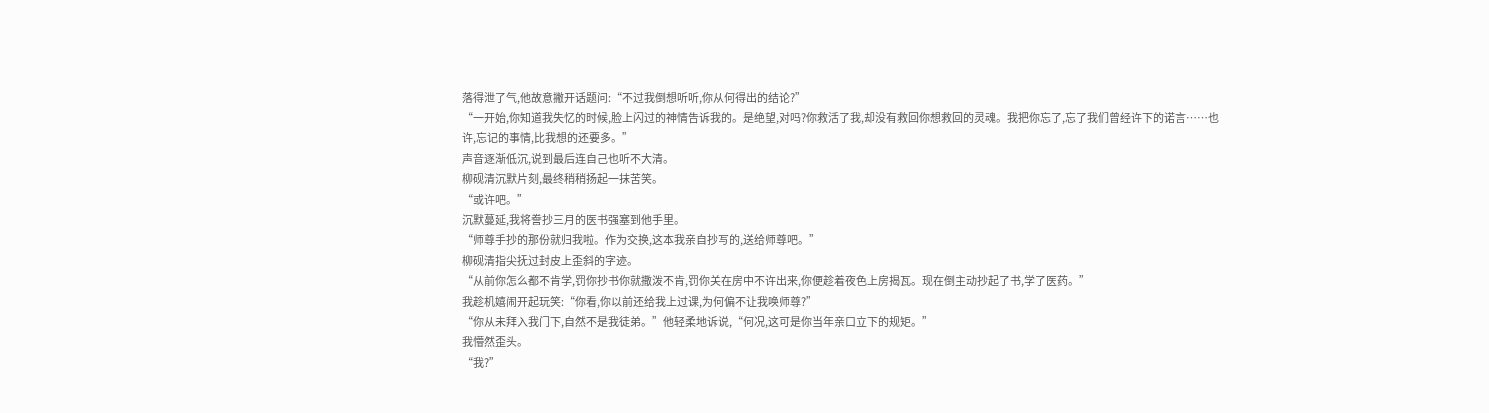落得泄了气,他故意撇开话题问:“不过我倒想听听,你从何得出的结论?”
“一开始,你知道我失忆的时候,脸上闪过的神情告诉我的。是绝望,对吗?你救活了我,却没有救回你想救回的灵魂。我把你忘了,忘了我们曾经许下的诺言……也许,忘记的事情,比我想的还要多。”
声音逐渐低沉,说到最后连自己也听不大清。
柳砚清沉默片刻,最终稍稍扬起一抹苦笑。
“或许吧。”
沉默蔓延,我将誊抄三月的医书强塞到他手里。
“师尊手抄的那份就归我啦。作为交换,这本我亲自抄写的,送给师尊吧。”
柳砚清指尖抚过封皮上歪斜的字迹。
“从前你怎么都不肯学,罚你抄书你就撒泼不肯,罚你关在房中不许出来,你便趁着夜色上房揭瓦。现在倒主动抄起了书,学了医药。”
我趁机嬉闹开起玩笑:“你看,你以前还给我上过课,为何偏不让我唤师尊?”
“你从未拜入我门下,自然不是我徒弟。”他轻柔地诉说,“何况,这可是你当年亲口立下的规矩。”
我懵然歪头。
“我?”